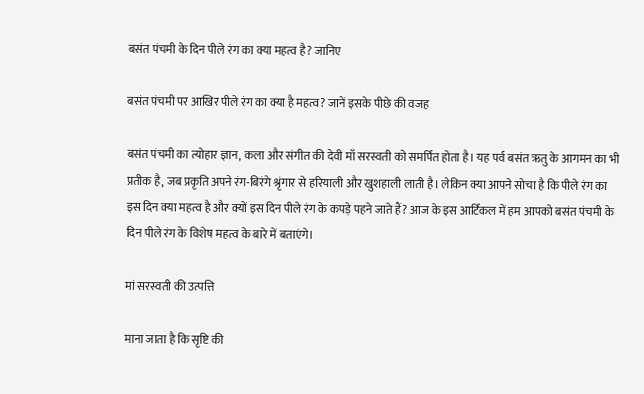बसंत पंचमी के दिन पीले रंग का क्या महत्व है? जानिए

बसंत पंचमी पर आखिर पीले रंग का क्या है महत्व? जानें इसके पीछे की वजह

बसंत पंचमी का त्योहार ज्ञान, कला और संगीत की देवी माँ सरस्वती को समर्पित होता है। यह पर्व बसंत ऋतु के आगमन का भी प्रतीक है, जब प्रकृति अपने रंग-बिरंगे श्रृंगार से हरियाली और खुशहाली लाती है। लेकिन क्या आपने सोचा है कि पीले रंग का इस दिन क्या महत्व है और क्यों इस दिन पीले रंग के कपड़े पहने जाते हैं? आज के इस आर्टिकल में हम आपको बसंत पंचमी के दिन पीले रंग के विशेष महत्व के बारे में बताएंगे।

मां सरस्वती की उत्पत्ति

माना जाता है कि सृष्टि की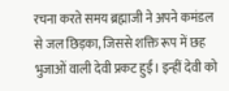रचना करते समय ब्रह्माजी ने अपने कमंडल से जल छिड़का, जिससे शक्ति रूप में छह भुजाओं वाली देवी प्रकट हुईं। इन्हीं देवी को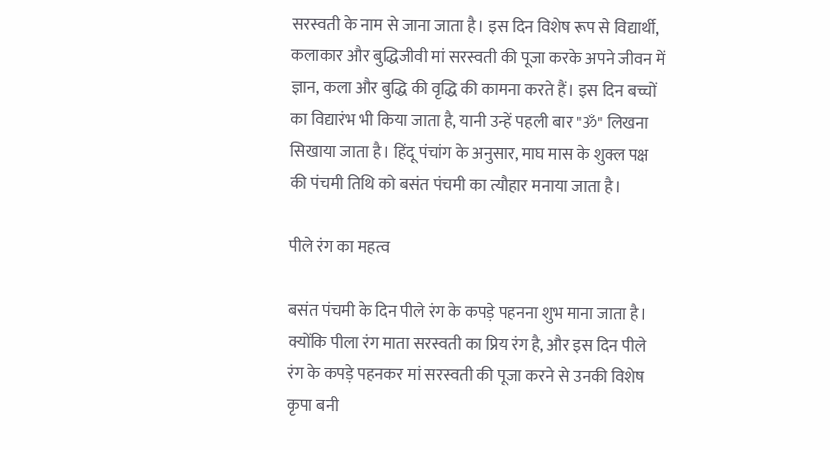सरस्वती के नाम से जाना जाता है। इस दिन विशेष रूप से विद्यार्थी, कलाकार और बुद्धिजीवी मां सरस्वती की पूजा करके अपने जीवन में ज्ञान, कला और बुद्धि की वृद्धि की कामना करते हैं। इस दिन बच्चों का विद्यारंभ भी किया जाता है, यानी उन्हें पहली बार "ॐ" लिखना सिखाया जाता है। हिंदू पंचांग के अनुसार, माघ मास के शुक्ल पक्ष की पंचमी तिथि को बसंत पंचमी का त्यौहार मनाया जाता है।

पीले रंग का महत्व

बसंत पंचमी के दिन पीले रंग के कपड़े पहनना शुभ माना जाता है। क्योंकि पीला रंग माता सरस्वती का प्रिय रंग है, और इस दिन पीले रंग के कपड़े पहनकर मां सरस्वती की पूजा करने से उनकी विशेष कृपा बनी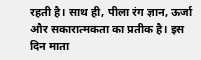रहती है। साथ ही, पीला रंग ज्ञान, ऊर्जा और सकारात्मकता का प्रतीक है। इस दिन माता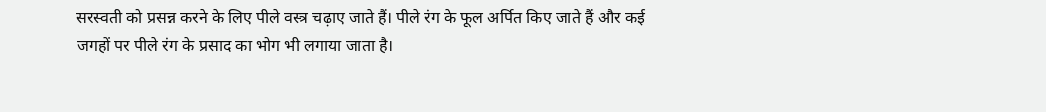सरस्वती को प्रसन्न करने के लिए पीले वस्त्र चढ़ाए जाते हैं। पीले रंग के फूल अर्पित किए जाते हैं और कई जगहों पर पीले रंग के प्रसाद का भोग भी लगाया जाता है।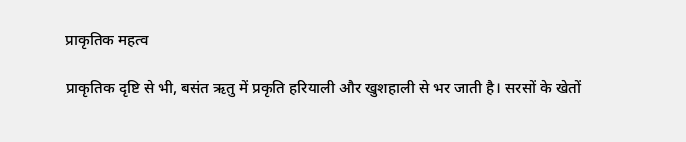प्राकृतिक महत्व

प्राकृतिक दृष्टि से भी, बसंत ऋतु में प्रकृति हरियाली और खुशहाली से भर जाती है। सरसों के खेतों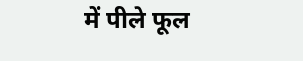में पीले फूल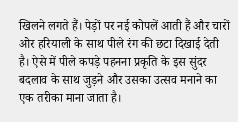खिलने लगते हैं। पेड़ों पर नई कोपलें आती हैं और चारों ओर हरियाली के साथ पीले रंग की छटा दिखाई देती है। ऐसे में पीले कपड़े पहनना प्रकृति के इस सुंदर बदलाव के साथ जुड़ने और उसका उत्सव मनाने का एक तरीका माना जाता है।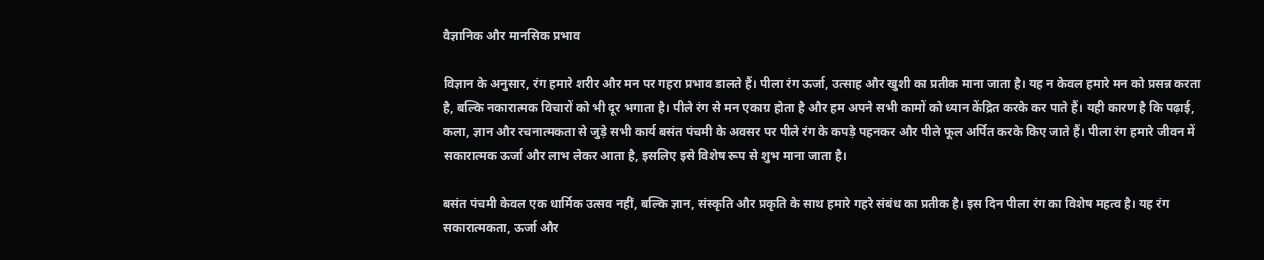वैज्ञानिक और मानसिक प्रभाव

विज्ञान के अनुसार, रंग हमारे शरीर और मन पर गहरा प्रभाव डालते हैं। पीला रंग ऊर्जा, उत्साह और खुशी का प्रतीक माना जाता है। यह न केवल हमारे मन को प्रसन्न करता है, बल्कि नकारात्मक विचारों को भी दूर भगाता है। पीले रंग से मन एकाग्र होता है और हम अपने सभी कामों को ध्यान केंद्रित करके कर पाते हैं। यही कारण है कि पढ़ाई, कला, ज्ञान और रचनात्मकता से जुड़े सभी कार्य बसंत पंचमी के अवसर पर पीले रंग के कपड़े पहनकर और पीले फूल अर्पित करके किए जाते हैं। पीला रंग हमारे जीवन में सकारात्मक ऊर्जा और लाभ लेकर आता है, इसलिए इसे विशेष रूप से शुभ माना जाता है।

बसंत पंचमी केवल एक धार्मिक उत्सव नहीं, बल्कि ज्ञान, संस्कृति और प्रकृति के साथ हमारे गहरे संबंध का प्रतीक है। इस दिन पीला रंग का विशेष महत्व है। यह रंग सकारात्मकता, ऊर्जा और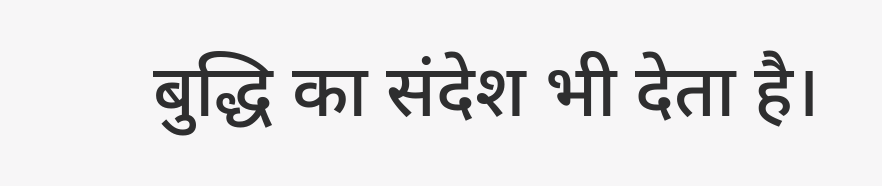बुद्धि का संदेश भी देता है।